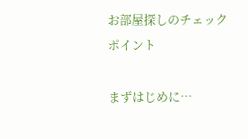お部屋探しのチェックポイント

まずはじめに…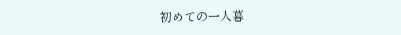初めての一人暮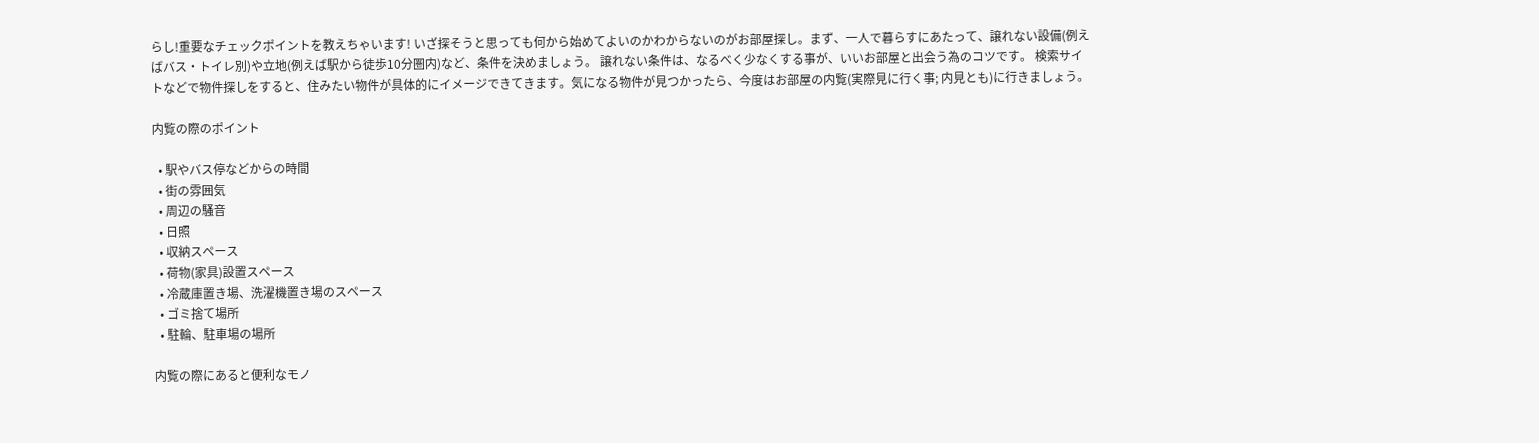らし!重要なチェックポイントを教えちゃいます! いざ探そうと思っても何から始めてよいのかわからないのがお部屋探し。まず、一人で暮らすにあたって、譲れない設備(例えばバス・トイレ別)や立地(例えば駅から徒歩10分圏内)など、条件を決めましょう。 譲れない条件は、なるべく少なくする事が、いいお部屋と出会う為のコツです。 検索サイトなどで物件探しをすると、住みたい物件が具体的にイメージできてきます。気になる物件が見つかったら、今度はお部屋の内覧(実際見に行く事; 内見とも)に行きましょう。

内覧の際のポイント

  • 駅やバス停などからの時間
  • 街の雰囲気
  • 周辺の騒音
  • 日照
  • 収納スペース
  • 荷物(家具)設置スペース
  • 冷蔵庫置き場、洗濯機置き場のスペース
  • ゴミ捨て場所
  • 駐輪、駐車場の場所

内覧の際にあると便利なモノ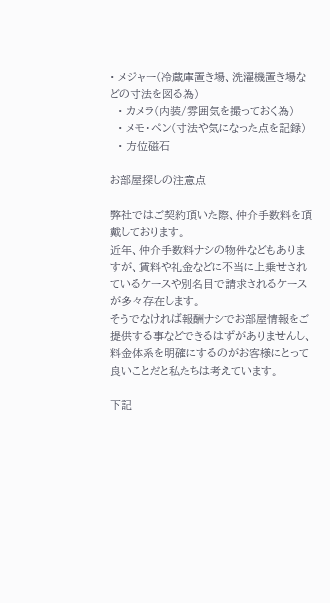• メジャー(冷蔵庫置き場、洗濯機置き場などの寸法を図る為)
  • カメラ(内装/雰囲気を撮っておく為)
  • メモ・ペン(寸法や気になった点を記録)
  • 方位磁石

お部屋探しの注意点

弊社ではご契約頂いた際、仲介手数料を頂戴しております。
近年、仲介手数料ナシの物件などもありますが、賃料や礼金などに不当に上乗せされているケースや別名目で請求されるケースが多々存在します。
そうでなければ報酬ナシでお部屋情報をご提供する事などできるはずがありませんし、料金体系を明確にするのがお客様にとって良いことだと私たちは考えています。

下記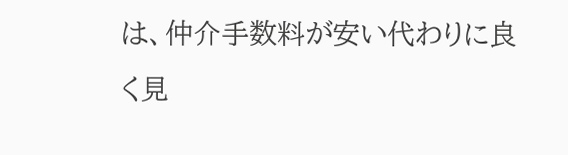は、仲介手数料が安い代わりに良く見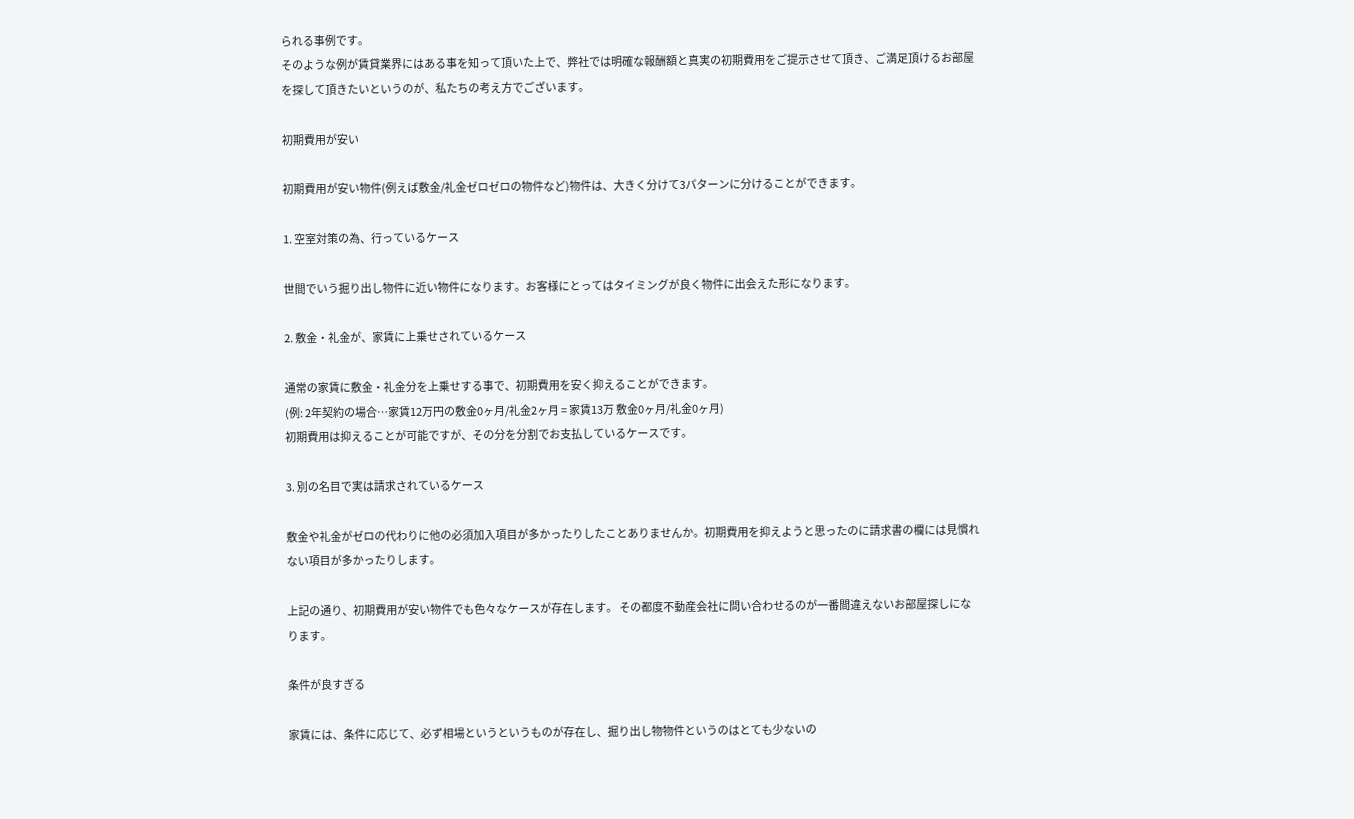られる事例です。
そのような例が賃貸業界にはある事を知って頂いた上で、弊社では明確な報酬額と真実の初期費用をご提示させて頂き、ご満足頂けるお部屋を探して頂きたいというのが、私たちの考え方でございます。

初期費用が安い

初期費用が安い物件(例えば敷金/礼金ゼロゼロの物件など)物件は、大きく分けて3パターンに分けることができます。

1. 空室対策の為、行っているケース

世間でいう掘り出し物件に近い物件になります。お客様にとってはタイミングが良く物件に出会えた形になります。

2. 敷金・礼金が、家賃に上乗せされているケース

通常の家賃に敷金・礼金分を上乗せする事で、初期費用を安く抑えることができます。
(例: 2年契約の場合…家賃12万円の敷金0ヶ月/礼金2ヶ月 = 家賃13万 敷金0ヶ月/礼金0ヶ月)
初期費用は抑えることが可能ですが、その分を分割でお支払しているケースです。

3. 別の名目で実は請求されているケース

敷金や礼金がゼロの代わりに他の必須加入項目が多かったりしたことありませんか。初期費用を抑えようと思ったのに請求書の欄には見慣れない項目が多かったりします。

上記の通り、初期費用が安い物件でも色々なケースが存在します。 その都度不動産会社に問い合わせるのが一番間違えないお部屋探しになります。

条件が良すぎる

家賃には、条件に応じて、必ず相場というというものが存在し、掘り出し物物件というのはとても少ないの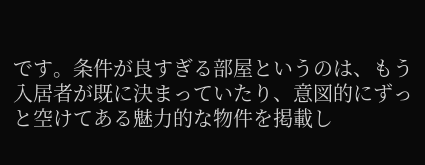です。条件が良すぎる部屋というのは、もう入居者が既に決まっていたり、意図的にずっと空けてある魅力的な物件を掲載し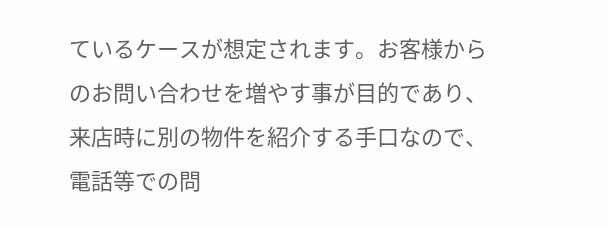ているケースが想定されます。お客様からのお問い合わせを増やす事が目的であり、来店時に別の物件を紹介する手口なので、電話等での問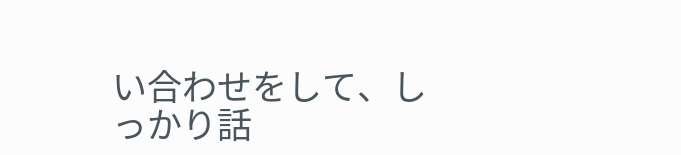い合わせをして、しっかり話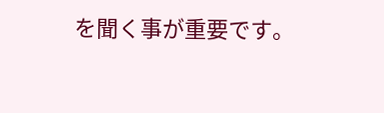を聞く事が重要です。